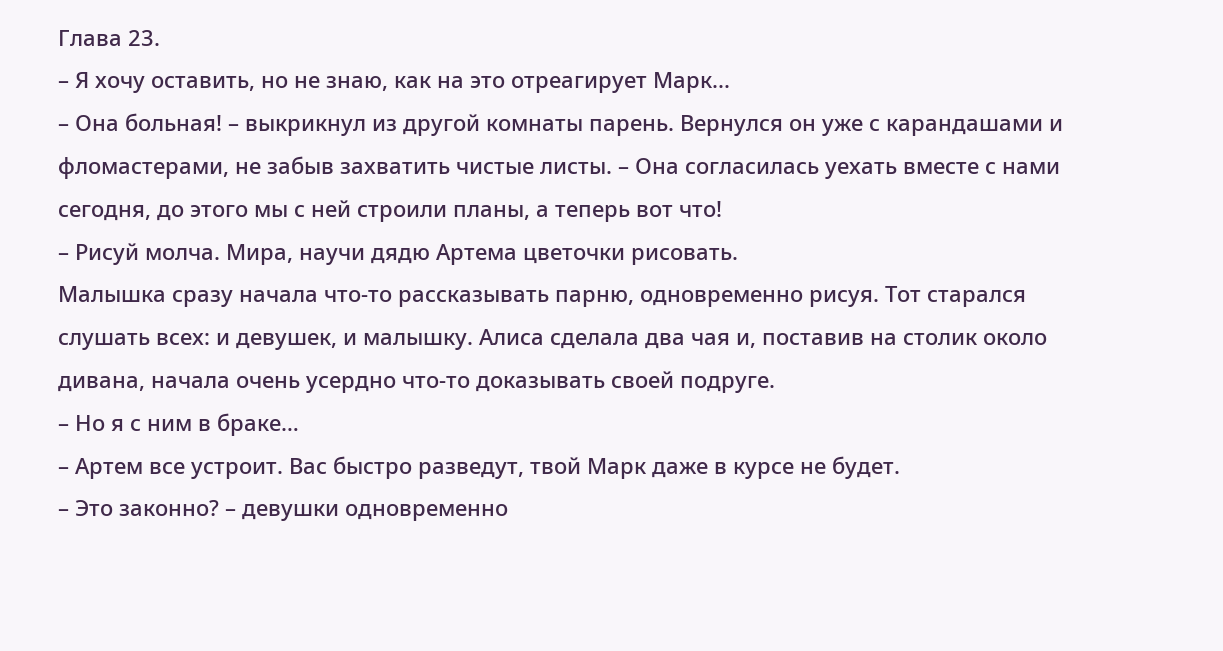Глава 23.
– Я хочу оставить, но не знаю, как на это отреагирует Марк...
– Она больная! – выкрикнул из другой комнаты парень. Вернулся он уже с карандашами и фломастерами, не забыв захватить чистые листы. – Она согласилась уехать вместе с нами сегодня, до этого мы с ней строили планы, а теперь вот что!
– Рисуй молча. Мира, научи дядю Артема цветочки рисовать.
Малышка сразу начала что-то рассказывать парню, одновременно рисуя. Тот старался слушать всех: и девушек, и малышку. Алиса сделала два чая и, поставив на столик около дивана, начала очень усердно что-то доказывать своей подруге.
– Но я с ним в браке…
– Артем все устроит. Вас быстро разведут, твой Марк даже в курсе не будет.
– Это законно? – девушки одновременно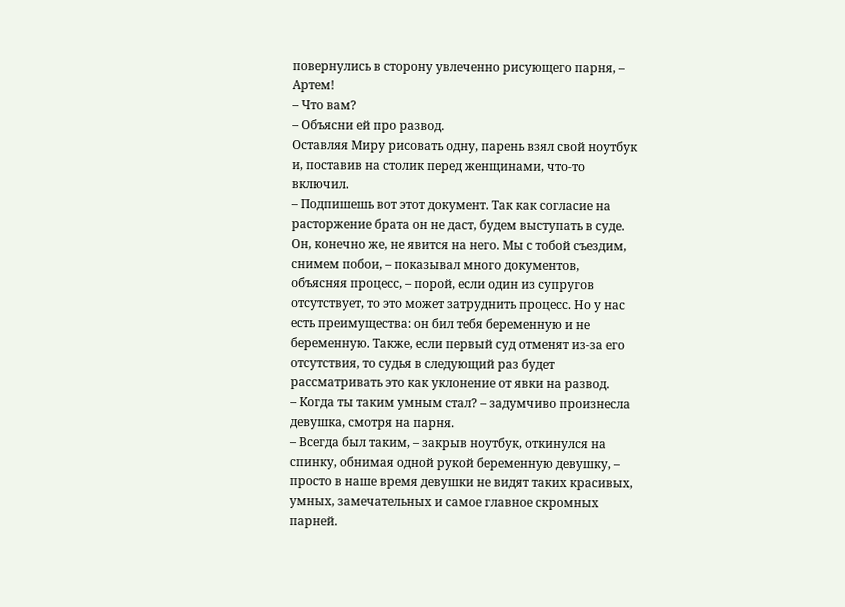повернулись в сторону увлеченно рисующего парня, – Артем!
– Что вам?
– Объясни ей про развод.
Оставляя Миру рисовать одну, парень взял свой ноутбук и, поставив на столик перед женщинами, что-то включил.
– Подпишешь вот этот документ. Так как согласие на расторжение брата он не даст, будем выступать в суде. Он, конечно же, не явится на него. Мы с тобой съездим, снимем побои, – показывал много документов, объясняя процесс, – порой, если один из супругов отсутствует, то это может затруднить процесс. Но у нас есть преимущества: он бил тебя беременную и не беременную. Также, если первый суд отменят из-за его отсутствия, то судья в следующий раз будет рассматривать это как уклонение от явки на развод.
– Когда ты таким умным стал? – задумчиво произнесла девушка, смотря на парня.
– Всегда был таким, – закрыв ноутбук, откинулся на спинку, обнимая одной рукой беременную девушку, – просто в наше время девушки не видят таких красивых, умных, замечательных и самое главное скромных парней.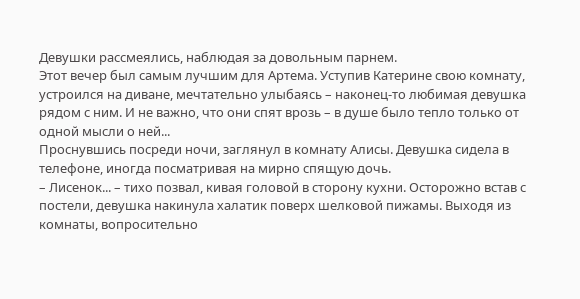Девушки рассмеялись, наблюдая за довольным парнем.
Этот вечер был самым лучшим для Артема. Уступив Катерине свою комнату, устроился на диване, мечтательно улыбаясь – наконец-то любимая девушка рядом с ним. И не важно, что они спят врозь – в душе было тепло только от одной мысли о ней...
Проснувшись посреди ночи, заглянул в комнату Алисы. Девушка сидела в телефоне, иногда посматривая на мирно спящую дочь.
– Лисенок... – тихо позвал, кивая головой в сторону кухни. Осторожно встав с постели, девушка накинула халатик поверх шелковой пижамы. Выходя из комнаты, вопросительно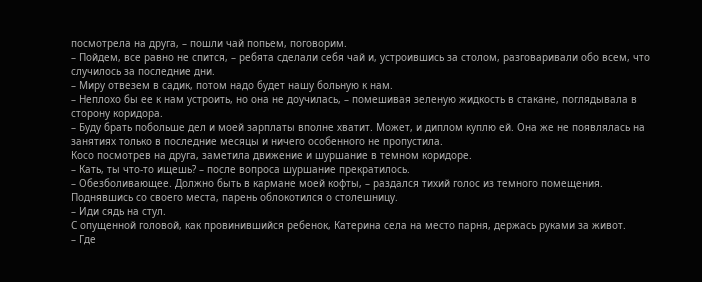посмотрела на друга, – пошли чай попьем, поговорим.
– Пойдем, все равно не спится, – ребята сделали себя чай и, устроившись за столом, разговаривали обо всем, что случилось за последние дни.
– Миру отвезем в садик, потом надо будет нашу больную к нам.
– Неплохо бы ее к нам устроить, но она не доучилась, – помешивая зеленую жидкость в стакане, поглядывала в сторону коридора.
– Буду брать побольше дел и моей зарплаты вполне хватит. Может, и диплом куплю ей. Она же не появлялась на занятиях только в последние месяцы и ничего особенного не пропустила.
Косо посмотрев на друга, заметила движение и шуршание в темном коридоре.
– Кать, ты что-то ищешь? – после вопроса шуршание прекратилось.
– Обезболивающее. Должно быть в кармане моей кофты, – раздался тихий голос из темного помещения. Поднявшись со своего места, парень облокотился о столешницу.
– Иди сядь на стул.
С опущенной головой, как провинившийся ребенок, Катерина села на место парня, держась руками за живот.
– Где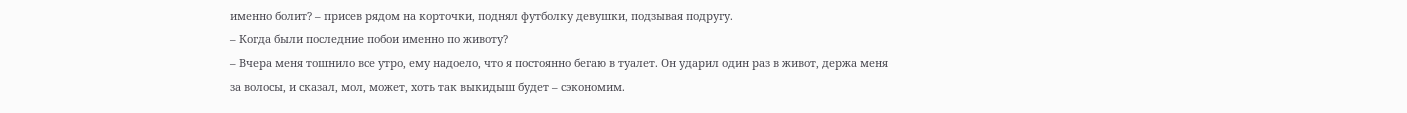именно болит? – присев рядом на корточки, поднял футболку девушки, подзывая подругу.
– Когда были последние побои именно по животу?
– Вчера меня тошнило все утро, ему надоело, что я постоянно бегаю в туалет. Он ударил один раз в живот, держа меня за волосы, и сказал, мол, может, хоть так выкидыш будет – сэкономим.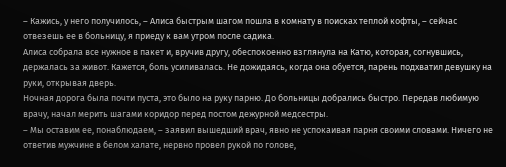– Кажись, у него получилось, – Алиса быстрым шагом пошла в комнату в поисках теплой кофты, – сейчас отвезешь ее в больницу, я приеду к вам утром после садика.
Алиса собрала все нужное в пакет и, вручив другу, обеспокоенно взглянула на Катю, которая, согнувшись, держалась за живот. Кажется, боль усиливалась. Не дожидаясь, когда она обуется, парень подхватил девушку на руки, открывая дверь.
Ночная дорога была почти пуста, это было на руку парню. До больницы добрались быстро. Передав любимую врачу, начал мерить шагами коридор перед постом дежурной медсестры.
– Мы оставим ее, понаблюдаем, – заявил вышедший врач, явно не успокаивая парня своими словами. Ничего не ответив мужчине в белом халате, нервно провел рукой по голове,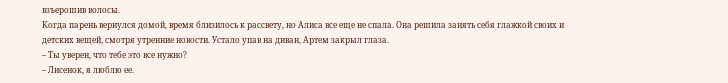взъерошив волосы.
Когда парень вернулся домой, время близилось к рассвету, но Алиса все еще не спала. Она решила занять себя глажкой своих и детских вещей, смотря утренние новости. Устало упав на диван, Артем закрыл глаза.
– Ты уверен, что тебе это все нужно?
– Лисенок, я люблю ее.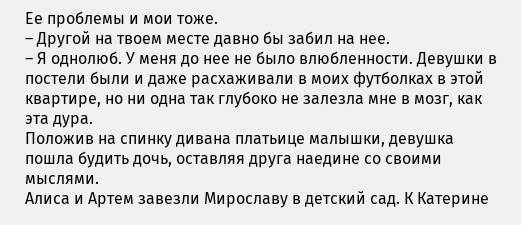Ее проблемы и мои тоже.
– Другой на твоем месте давно бы забил на нее.
– Я однолюб. У меня до нее не было влюбленности. Девушки в постели были и даже расхаживали в моих футболках в этой квартире, но ни одна так глубоко не залезла мне в мозг, как эта дура.
Положив на спинку дивана платьице малышки, девушка пошла будить дочь, оставляя друга наедине со своими мыслями.
Алиса и Артем завезли Мирославу в детский сад. К Катерине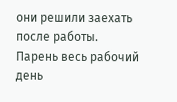они решили заехать после работы. Парень весь рабочий день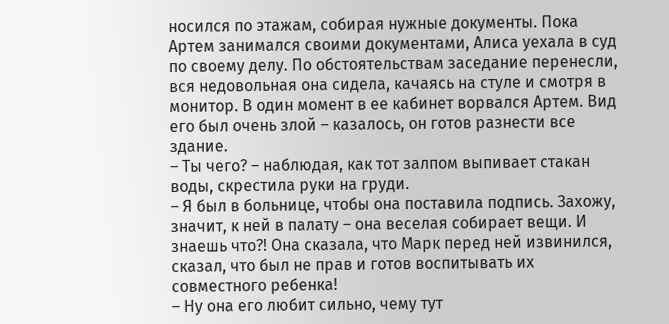носился по этажам, собирая нужные документы. Пока Артем занимался своими документами, Алиса уехала в суд по своему делу. По обстоятельствам заседание перенесли, вся недовольная она сидела, качаясь на стуле и смотря в монитор. В один момент в ее кабинет ворвался Артем. Вид его был очень злой – казалось, он готов разнести все здание.
– Ты чего? – наблюдая, как тот залпом выпивает стакан воды, скрестила руки на груди.
– Я был в больнице, чтобы она поставила подпись. Захожу, значит, к ней в палату – она веселая собирает вещи. И знаешь что?! Она сказала, что Марк перед ней извинился, сказал, что был не прав и готов воспитывать их совместного ребенка!
– Ну она его любит сильно, чему тут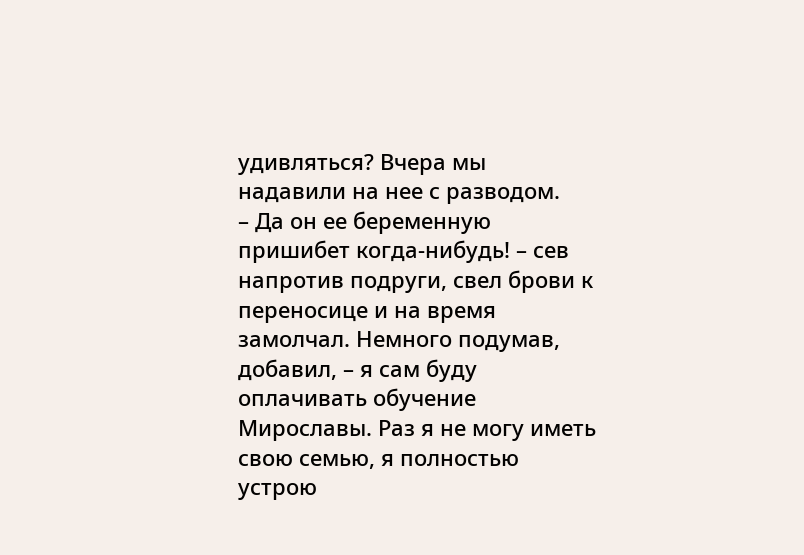удивляться? Вчера мы надавили на нее с разводом.
– Да он ее беременную пришибет когда-нибудь! – сев напротив подруги, свел брови к переносице и на время замолчал. Немного подумав, добавил, – я сам буду оплачивать обучение Мирославы. Раз я не могу иметь свою семью, я полностью устрою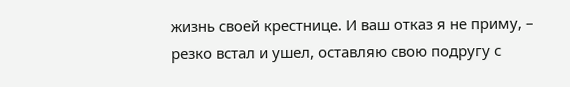жизнь своей крестнице. И ваш отказ я не приму, – резко встал и ушел, оставляю свою подругу с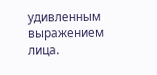удивленным выражением лица.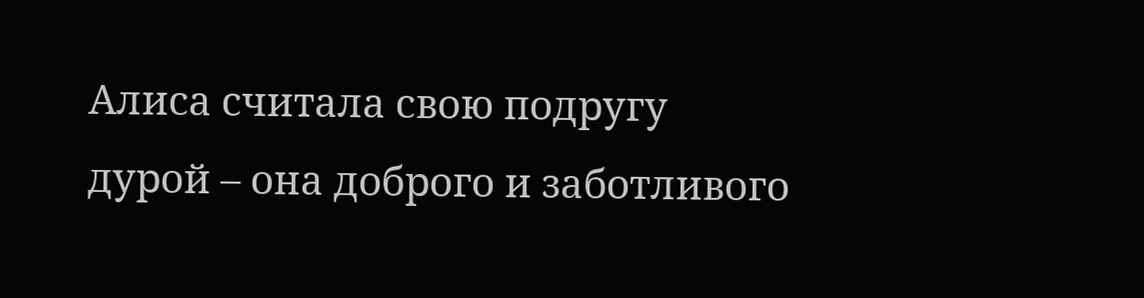Алиса считала свою подругу дурой – она доброго и заботливого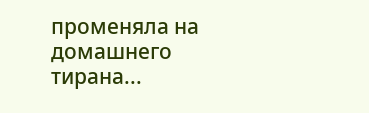променяла на домашнего тирана...